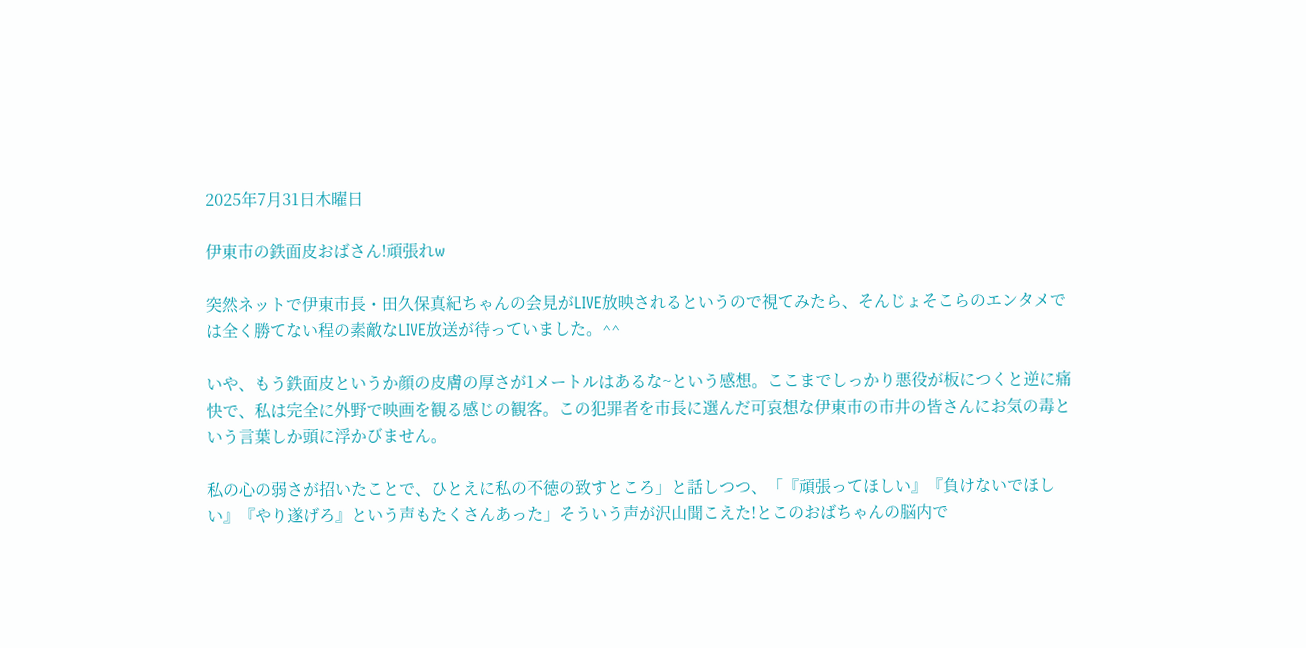2025年7月31日木曜日

伊東市の鉄面皮おばさん!頑張れw

突然ネットで伊東市長・田久保真紀ちゃんの会見がLIVE放映されるというので視てみたら、そんじょそこらのエンタメでは全く勝てない程の素敵なLIVE放送が待っていました。^^

いや、もう鉄面皮というか顔の皮膚の厚さが1メートルはあるな~という感想。ここまでしっかり悪役が板につくと逆に痛快で、私は完全に外野で映画を観る感じの観客。この犯罪者を市長に選んだ可哀想な伊東市の市井の皆さんにお気の毒という言葉しか頭に浮かびません。

私の心の弱さが招いたことで、ひとえに私の不徳の致すところ」と話しつつ、「『頑張ってほしい』『負けないでほしい』『やり遂げろ』という声もたくさんあった」そういう声が沢山聞こえた!とこのおばちゃんの脳内で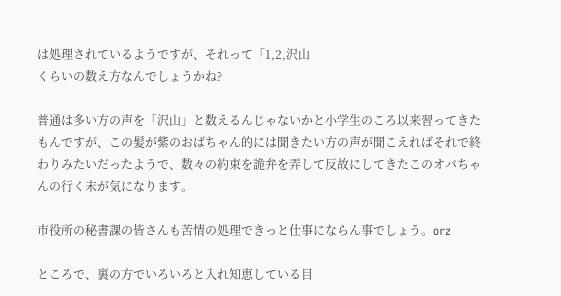は処理されているようですが、それって「1,2,沢山
くらいの数え方なんでしょうかね?

普通は多い方の声を「沢山」と数えるんじゃないかと小学生のころ以来習ってきたもんですが、この髪が紫のおばちゃん的には聞きたい方の声が聞こえればそれで終わりみたいだったようで、数々の約束を詭弁を弄して反故にしてきたこのオバちゃんの行く末が気になります。

市役所の秘書課の皆さんも苦情の処理できっと仕事にならん事でしょう。orz

ところで、裏の方でいろいろと入れ知恵している目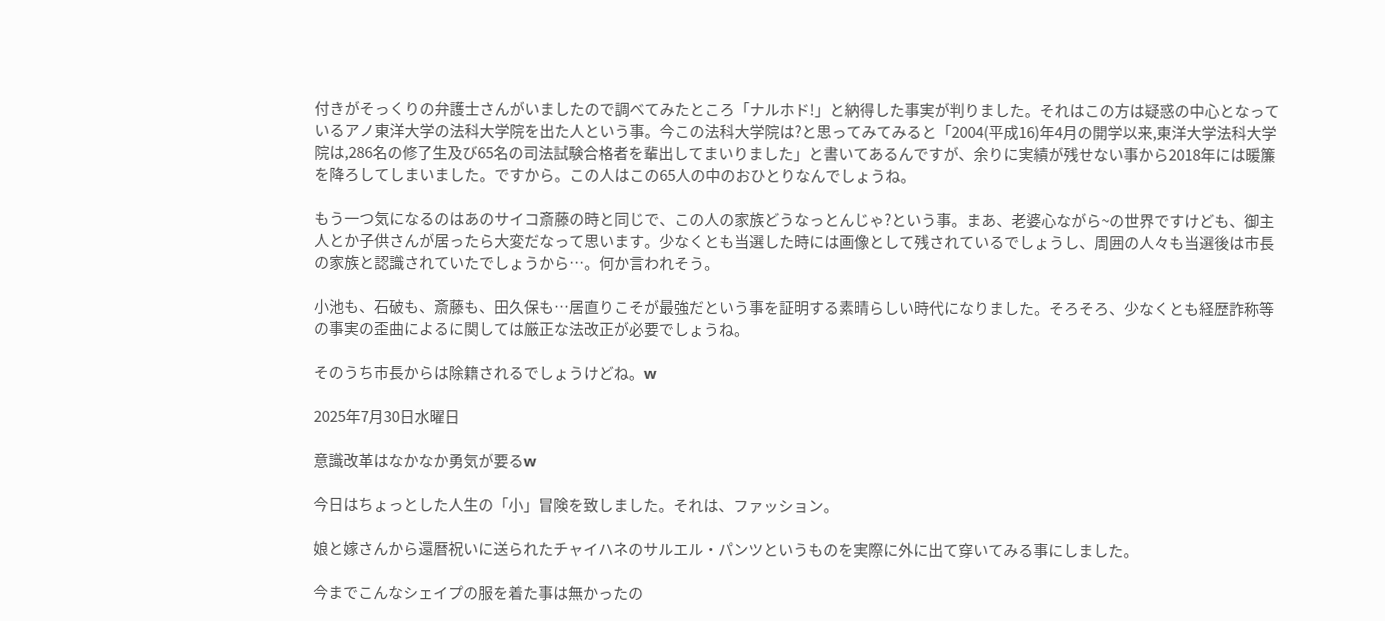付きがそっくりの弁護士さんがいましたので調べてみたところ「ナルホド!」と納得した事実が判りました。それはこの方は疑惑の中心となっているアノ東洋大学の法科大学院を出た人という事。今この法科大学院は?と思ってみてみると「2004(平成16)年4月の開学以来,東洋大学法科大学院は,286名の修了生及び65名の司法試験合格者を輩出してまいりました」と書いてあるんですが、余りに実績が残せない事から2018年には暖簾を降ろしてしまいました。ですから。この人はこの65人の中のおひとりなんでしょうね。

もう一つ気になるのはあのサイコ斎藤の時と同じで、この人の家族どうなっとんじゃ?という事。まあ、老婆心ながら~の世界ですけども、御主人とか子供さんが居ったら大変だなって思います。少なくとも当選した時には画像として残されているでしょうし、周囲の人々も当選後は市長の家族と認識されていたでしょうから…。何か言われそう。

小池も、石破も、斎藤も、田久保も…居直りこそが最強だという事を証明する素晴らしい時代になりました。そろそろ、少なくとも経歴詐称等の事実の歪曲によるに関しては厳正な法改正が必要でしょうね。

そのうち市長からは除籍されるでしょうけどね。w

2025年7月30日水曜日

意識改革はなかなか勇気が要るw

今日はちょっとした人生の「小」冒険を致しました。それは、ファッション。

娘と嫁さんから還暦祝いに送られたチャイハネのサルエル・パンツというものを実際に外に出て穿いてみる事にしました。

今までこんなシェイプの服を着た事は無かったの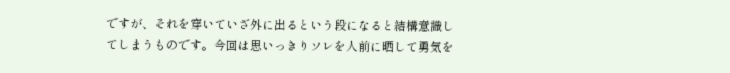ですが、それを穿いていざ外に出るという段になると結構意識してしまうものです。今回は思いっきりソレを人前に晒して勇気を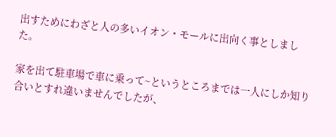出すためにわざと人の多いイオン・モールに出向く事としました。

家を出て駐車場で車に乗って~というところまでは一人にしか知り合いとすれ違いませんでしたが、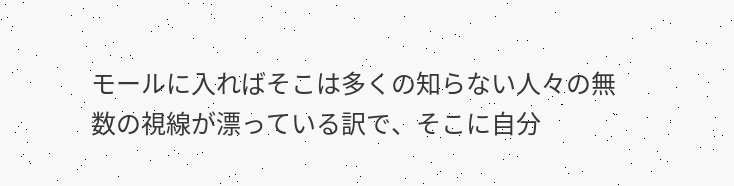モールに入ればそこは多くの知らない人々の無数の視線が漂っている訳で、そこに自分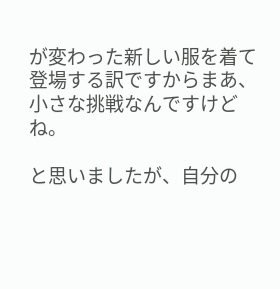が変わった新しい服を着て登場する訳ですからまあ、小さな挑戦なんですけどね。

と思いましたが、自分の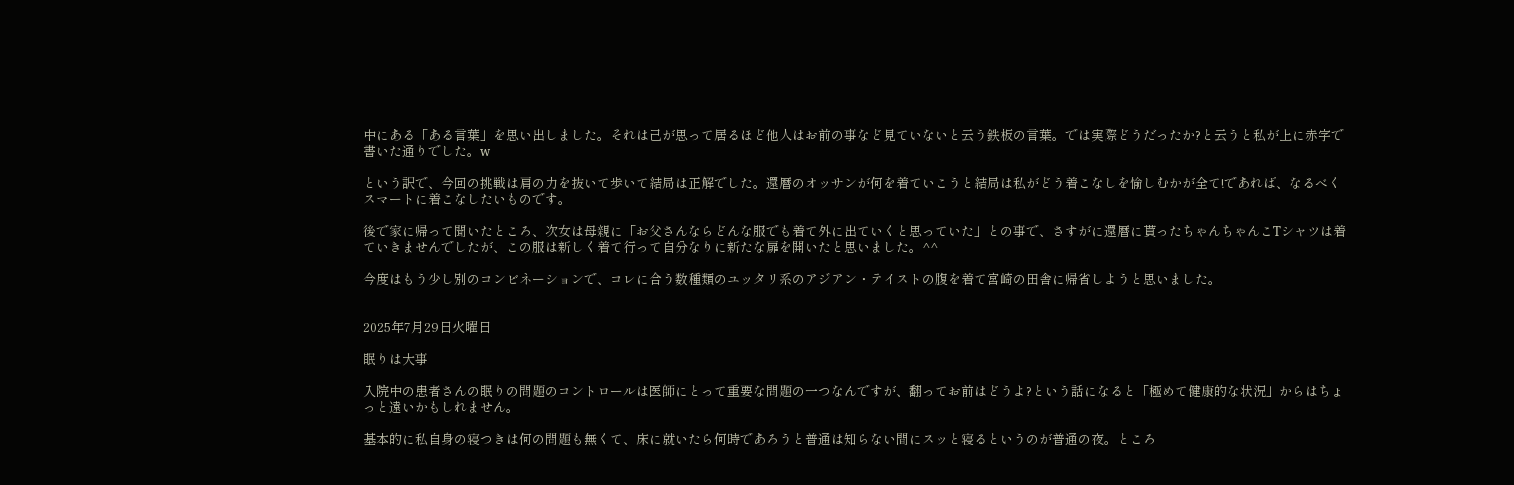中にある「ある言葉」を思い出しました。それは己が思って居るほど他人はお前の事など見ていないと云う鉄板の言葉。では実際どうだったか?と云うと私が上に赤字で書いた通りでした。w

という訳で、今回の挑戦は肩の力を抜いて歩いて結局は正解でした。還暦のオッサンが何を着ていこうと結局は私がどう着こなしを愉しむかが全て!であれば、なるべくスマートに着こなしたいものです。

後で家に帰って聞いたところ、次女は母親に「お父さんならどんな服でも着て外に出ていくと思っていた」との事で、さすがに還暦に貰ったちゃんちゃんこTシャツは着ていきませんでしたが、この服は新しく着て行って自分なりに新たな扉を開いたと思いました。^^

今度はもう少し別のコンビネーションで、コレに合う数種類のユッタリ系のアジアン・テイストの腹を着て宮崎の田舎に帰省しようと思いました。


2025年7月29日火曜日

眠りは大事

入院中の患者さんの眠りの問題のコントロールは医師にとって重要な問題の一つなんですが、翻ってお前はどうよ?という話になると「極めて健康的な状況」からはちょっと遠いかもしれません。

基本的に私自身の寝つきは何の問題も無くて、床に就いたら何時であろうと普通は知らない間にスッと寝るというのが普通の夜。ところ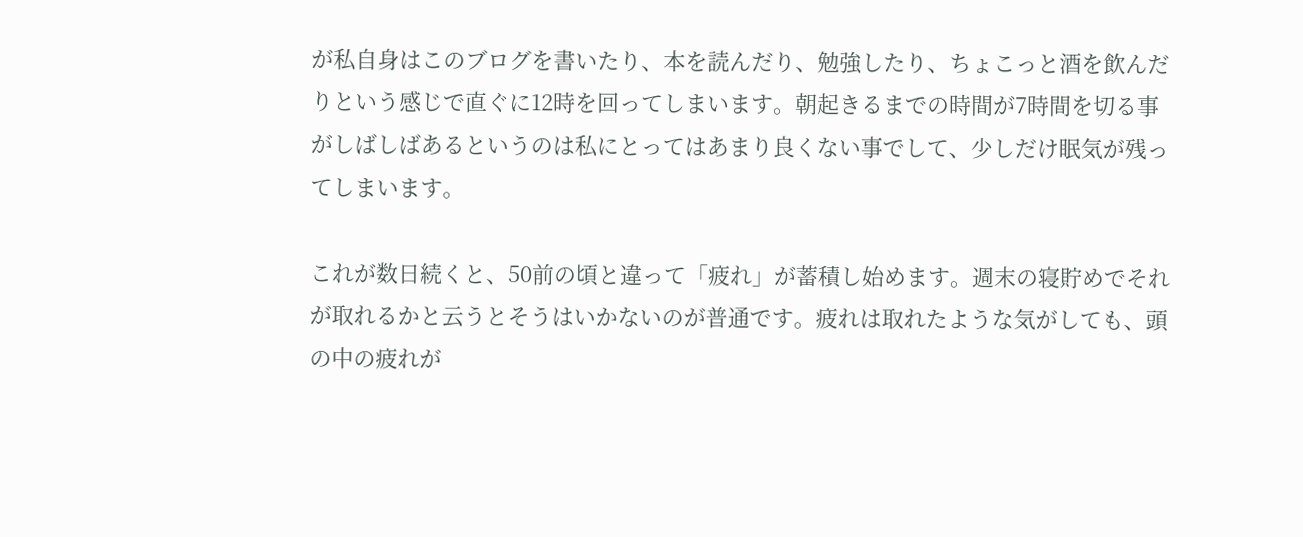が私自身はこのブログを書いたり、本を読んだり、勉強したり、ちょこっと酒を飲んだりという感じで直ぐに12時を回ってしまいます。朝起きるまでの時間が7時間を切る事がしばしばあるというのは私にとってはあまり良くない事でして、少しだけ眠気が残ってしまいます。

これが数日続くと、50前の頃と違って「疲れ」が蓄積し始めます。週末の寝貯めでそれが取れるかと云うとそうはいかないのが普通です。疲れは取れたような気がしても、頭の中の疲れが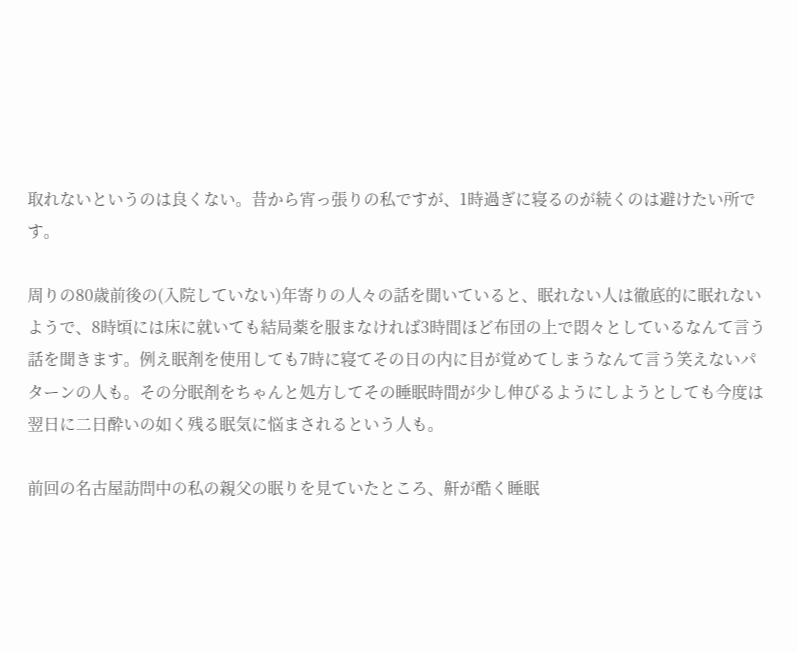取れないというのは良くない。昔から宵っ張りの私ですが、1時過ぎに寝るのが続くのは避けたい所です。

周りの80歳前後の(入院していない)年寄りの人々の話を聞いていると、眠れない人は徹底的に眠れないようで、8時頃には床に就いても結局薬を服まなければ3時間ほど布団の上で悶々としているなんて言う話を聞きます。例え眠剤を使用しても7時に寝てその日の内に目が覚めてしまうなんて言う笑えないパターンの人も。その分眠剤をちゃんと処方してその睡眠時間が少し伸びるようにしようとしても今度は翌日に二日酔いの如く残る眠気に悩まされるという人も。

前回の名古屋訪問中の私の親父の眠りを見ていたところ、鼾が酷く睡眠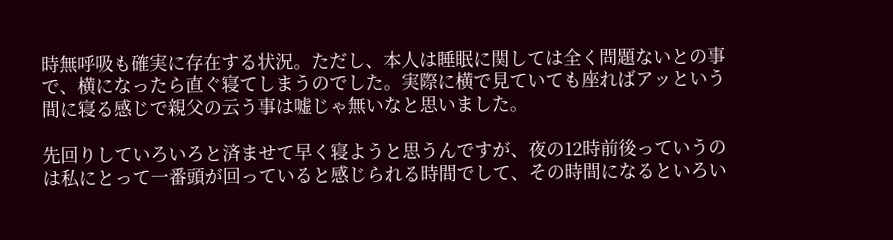時無呼吸も確実に存在する状況。ただし、本人は睡眠に関しては全く問題ないとの事で、横になったら直ぐ寝てしまうのでした。実際に横で見ていても座ればアッという間に寝る感じで親父の云う事は嘘じゃ無いなと思いました。

先回りしていろいろと済ませて早く寝ようと思うんですが、夜の12時前後っていうのは私にとって一番頭が回っていると感じられる時間でして、その時間になるといろい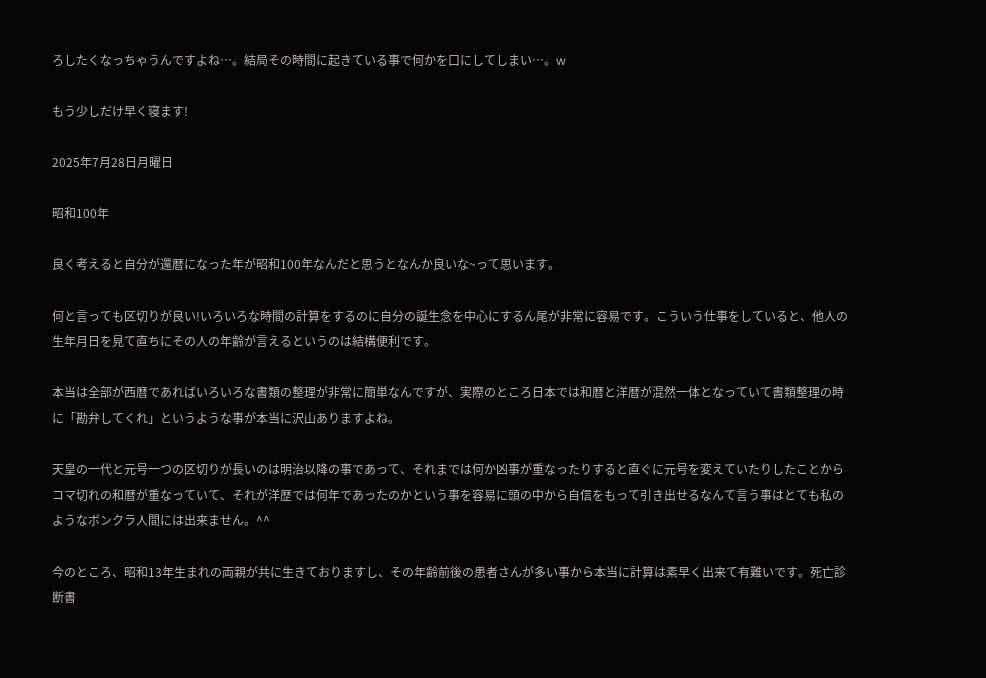ろしたくなっちゃうんですよね…。結局その時間に起きている事で何かを口にしてしまい…。w

もう少しだけ早く寝ます!

2025年7月28日月曜日

昭和100年

良く考えると自分が還暦になった年が昭和100年なんだと思うとなんか良いな~って思います。

何と言っても区切りが良い!いろいろな時間の計算をするのに自分の誕生念を中心にするん尾が非常に容易です。こういう仕事をしていると、他人の生年月日を見て直ちにその人の年齢が言えるというのは結構便利です。

本当は全部が西暦であればいろいろな書類の整理が非常に簡単なんですが、実際のところ日本では和暦と洋暦が混然一体となっていて書類整理の時に「勘弁してくれ」というような事が本当に沢山ありますよね。

天皇の一代と元号一つの区切りが長いのは明治以降の事であって、それまでは何か凶事が重なったりすると直ぐに元号を変えていたりしたことからコマ切れの和暦が重なっていて、それが洋歴では何年であったのかという事を容易に頭の中から自信をもって引き出せるなんて言う事はとても私のようなボンクラ人間には出来ません。^^

今のところ、昭和13年生まれの両親が共に生きておりますし、その年齢前後の患者さんが多い事から本当に計算は素早く出来て有難いです。死亡診断書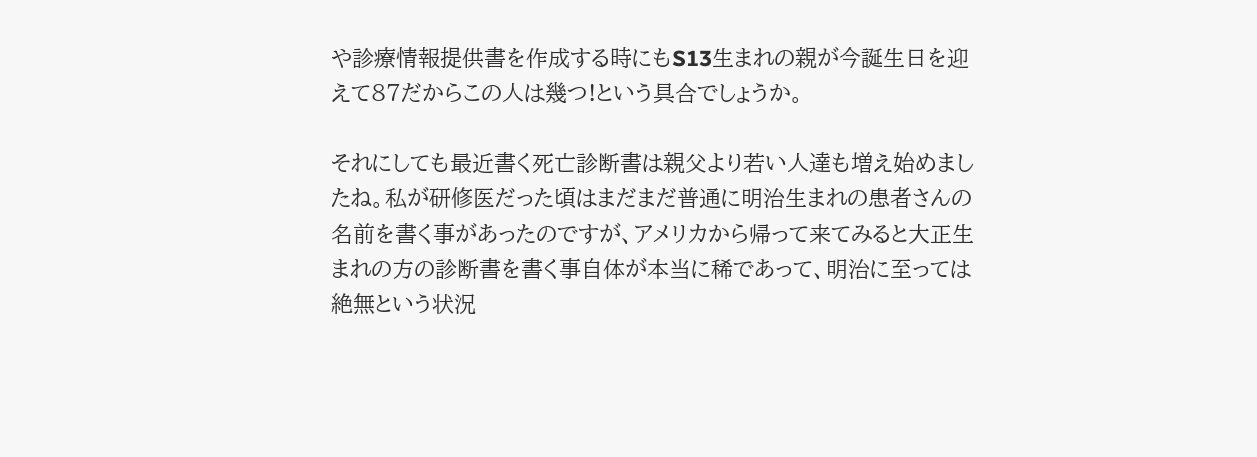や診療情報提供書を作成する時にもS13生まれの親が今誕生日を迎えて87だからこの人は幾つ!という具合でしょうか。

それにしても最近書く死亡診断書は親父より若い人達も増え始めましたね。私が研修医だった頃はまだまだ普通に明治生まれの患者さんの名前を書く事があったのですが、アメリカから帰って来てみると大正生まれの方の診断書を書く事自体が本当に稀であって、明治に至っては絶無という状況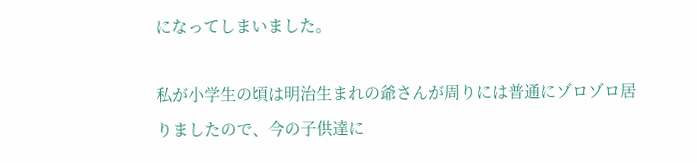になってしまいました。

私が小学生の頃は明治生まれの爺さんが周りには普通にゾロゾロ居りましたので、今の子供達に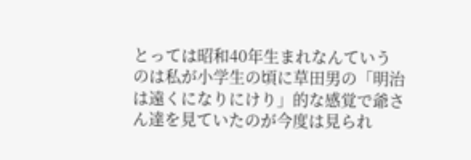とっては昭和40年生まれなんていうのは私が小学生の頃に草田男の「明治は遠くになりにけり」的な感覚で爺さん達を見ていたのが今度は見られ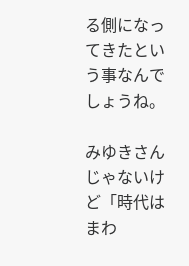る側になってきたという事なんでしょうね。

みゆきさんじゃないけど「時代はまわ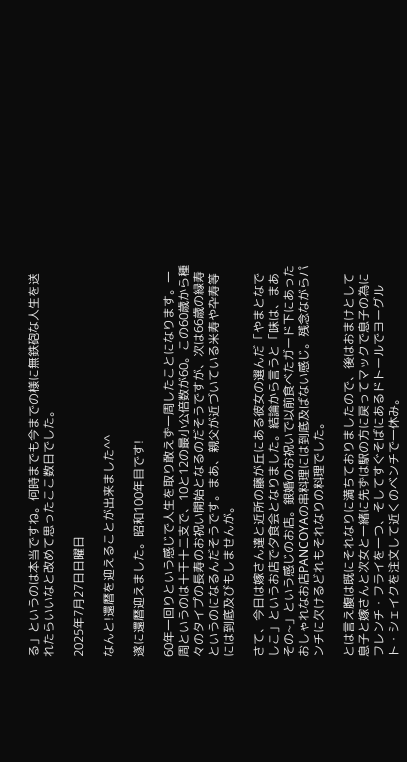る」というのは本当ですね。何時までも今までの様に無鉄砲な人生を送れたらいいなと改めて思ったここ数日でした。

2025年7月27日日曜日

なんと!還暦を迎えることが出来ました^^

遂に還暦迎えました。昭和100年目です!

60年一回りという感じで人生を取り敢えず一周したことになります。一周というのは十干十二支で、10と12の最小公倍数が60。この60歳から種々のタイプの長寿のお祝い開始となるのだそうですが、次は66歳の緑寿というのになるんだそうです。まあ、親父が近づいている米寿や卆寿等には到底及びもしませんが。

さて、今日は嫁さん達と近所の藤が丘にある彼女の選んだ「やまとなでしこ」というお店で夕食会となりました。結論から言うと「味は、まあその~」という感じのお店。銀婚のお祝いで以前食べたガード下にあったおしゃれなお店PANCOYAの串料理には到底及ばない感じ。残念ながらパンチに欠けるどれもそれなりの料理でした。

とは言え腹は既にそれなりに満ちておりましたので、後はおまけとして息子と嫁さんと次女と一緒に先ずは駅の方に戻ってマックで息子の為にフレンチ・フライを一つ、そしてすぐそばにあるドトールでヨーグルト・シェイクを注文して近くのベンチで一休み。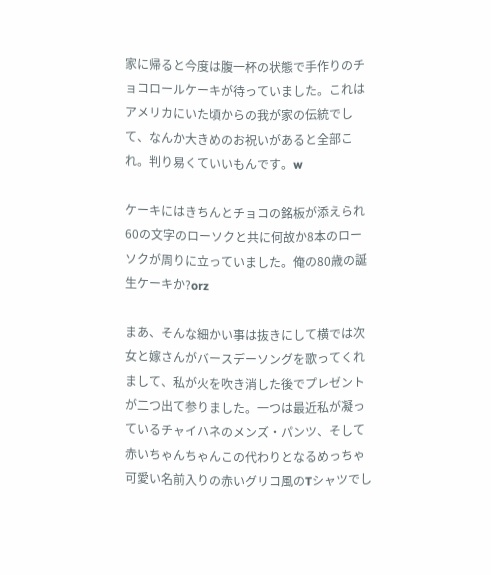家に帰ると今度は腹一杯の状態で手作りのチョコロールケーキが待っていました。これはアメリカにいた頃からの我が家の伝統でして、なんか大きめのお祝いがあると全部これ。判り易くていいもんです。w

ケーキにはきちんとチョコの銘板が添えられ60の文字のローソクと共に何故か8本のローソクが周りに立っていました。俺の80歳の誕生ケーキか?orz

まあ、そんな細かい事は抜きにして横では次女と嫁さんがバースデーソングを歌ってくれまして、私が火を吹き消した後でプレゼントが二つ出て参りました。一つは最近私が凝っているチャイハネのメンズ・パンツ、そして赤いちゃんちゃんこの代わりとなるめっちゃ可愛い名前入りの赤いグリコ風のTシャツでし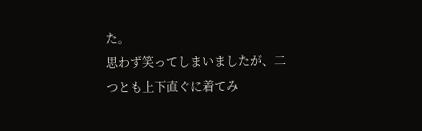た。
思わず笑ってしまいましたが、二つとも上下直ぐに着てみ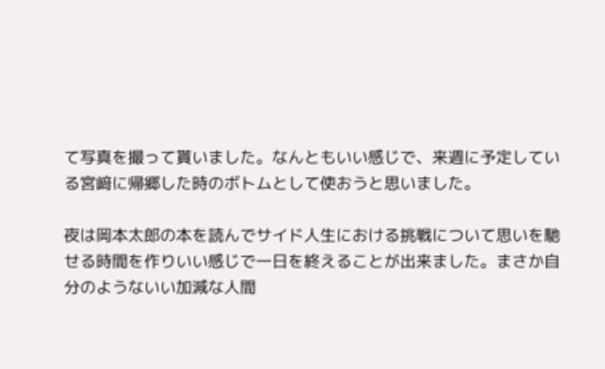て写真を撮って貰いました。なんともいい感じで、来週に予定している宮﨑に帰郷した時のボトムとして使おうと思いました。

夜は岡本太郎の本を読んでサイド人生における挑戦について思いを馳せる時間を作りいい感じで一日を終えることが出来ました。まさか自分のようないい加減な人間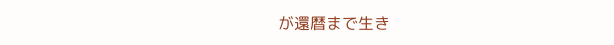が還暦まで生き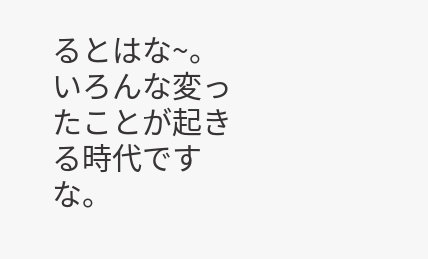るとはな~。いろんな変ったことが起きる時代ですな。